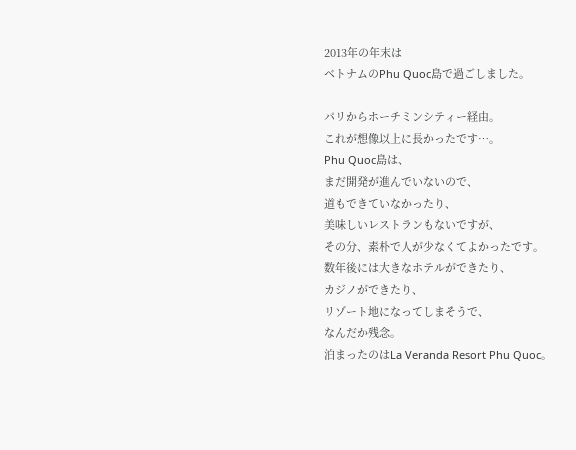2013年の年末は
ベトナムのPhu Quoc島で過ごしました。

パリからホーチミンシティー経由。
これが想像以上に長かったです…。
Phu Quoc島は、
まだ開発が進んでいないので、
道もできていなかったり、
美味しいレストランもないですが、
その分、素朴で人が少なくてよかったです。
数年後には大きなホテルができたり、
カジノができたり、
リゾート地になってしまそうで、
なんだか残念。
泊まったのはLa Veranda Resort Phu Quoc。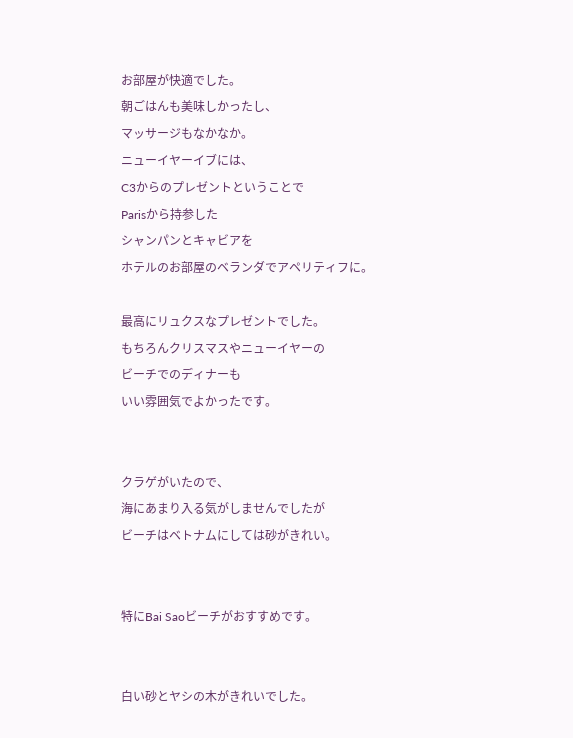お部屋が快適でした。
朝ごはんも美味しかったし、
マッサージもなかなか。
ニューイヤーイブには、
C3からのプレゼントということで
Parisから持参した
シャンパンとキャビアを
ホテルのお部屋のベランダでアペリティフに。

最高にリュクスなプレゼントでした。
もちろんクリスマスやニューイヤーの
ビーチでのディナーも
いい雰囲気でよかったです。


クラゲがいたので、
海にあまり入る気がしませんでしたが
ビーチはベトナムにしては砂がきれい。


特にBai Saoビーチがおすすめです。


白い砂とヤシの木がきれいでした。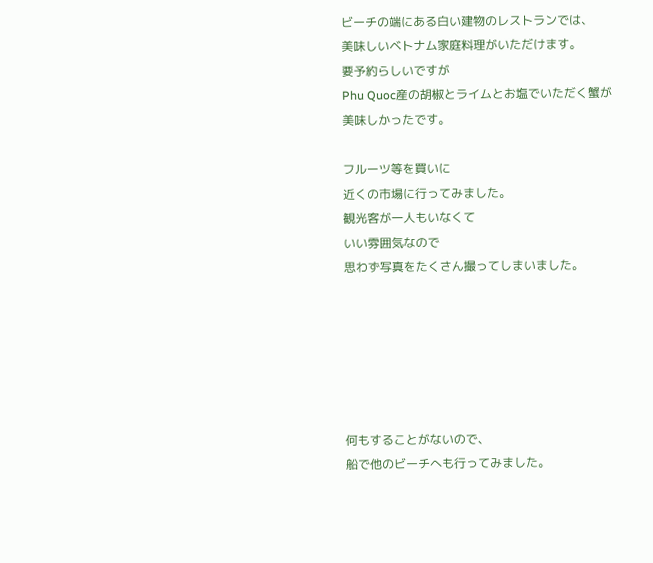ビーチの端にある白い建物のレストランでは、
美味しいベトナム家庭料理がいただけます。
要予約らしいですが
Phu Quoc産の胡椒とライムとお塩でいただく蟹が
美味しかったです。

フルーツ等を買いに
近くの市場に行ってみました。
観光客が一人もいなくて
いい雰囲気なので
思わず写真をたくさん撮ってしまいました。






何もすることがないので、
船で他のビーチへも行ってみました。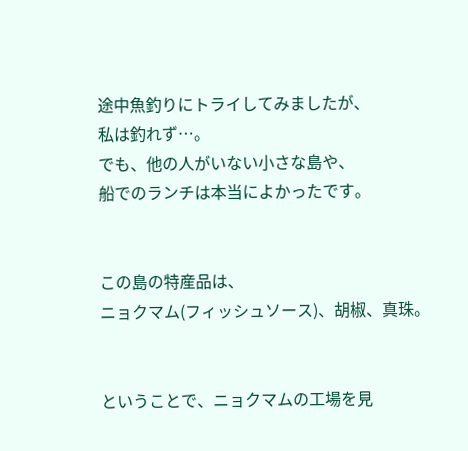途中魚釣りにトライしてみましたが、
私は釣れず…。
でも、他の人がいない小さな島や、
船でのランチは本当によかったです。


この島の特産品は、
ニョクマム(フィッシュソース)、胡椒、真珠。


ということで、ニョクマムの工場を見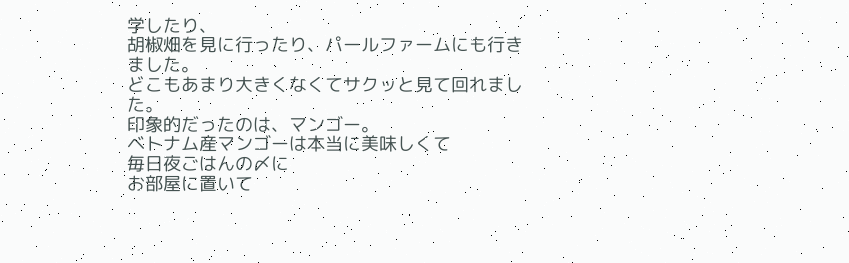学したり、
胡椒畑を見に行ったり、パールファームにも行きました。
どこもあまり大きくなくてサクッと見て回れました。
印象的だったのは、マンゴー。
ベトナム産マンゴーは本当に美味しくて
毎日夜ごはんの〆に
お部屋に置いて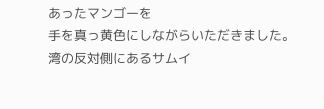あったマンゴーを
手を真っ黄色にしながらいただきました。
湾の反対側にあるサムイ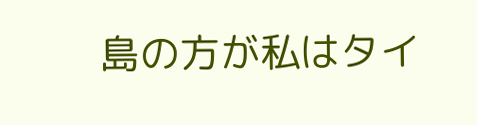島の方が私はタイ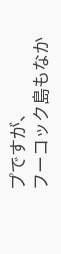プですが、
フーコック島もなか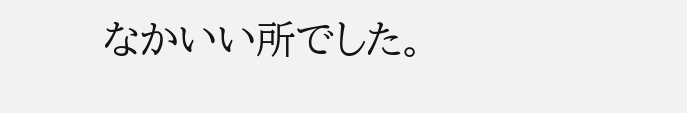なかいい所でした。